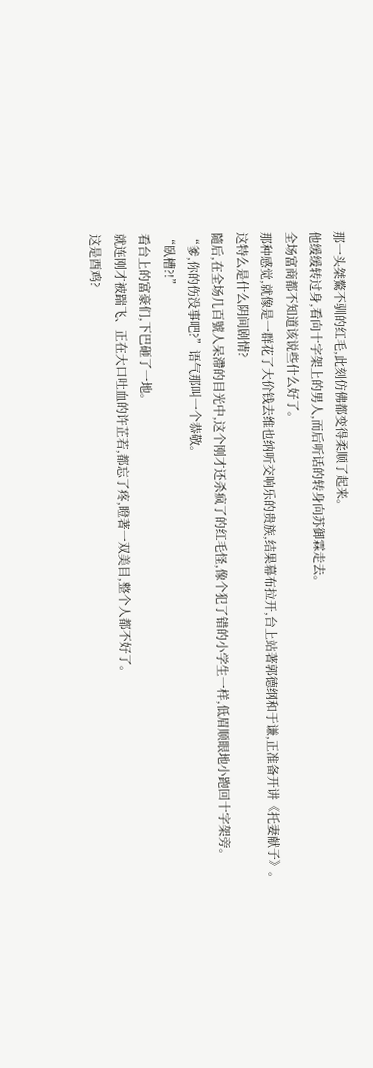那一头桀驁不驯的红毛,此刻仿佛都变得柔顺了起来。
他缓缓转过身,看向十字架上的男人,而后听话的转身向苏御霖走去。
全场富商都不知道该说些什么好了。
那种感觉,就像是一群花了大价钱去维也纳听交响乐的贵族,结果幕布拉开,台上站著郭德纲和于谦,正准备开讲《托妻献子》。
这特么是什么阴间剧情?
隨后,在全场几百號人呆滯的目光中,这个刚才还杀疯了的红毛怪,像个犯了错的小学生一样,低眉顺眼地小跑回十字架旁。
“爹,你的伤没事吧?”语气那叫一个恭敬。
“臥槽?!”
看台上的富豪们,下巴砸了一地。
就连刚才被踹飞、正在大口吐血的许芷若,都忘了疼,瞪著一双美目,整个人都不好了。
这是酉鸡?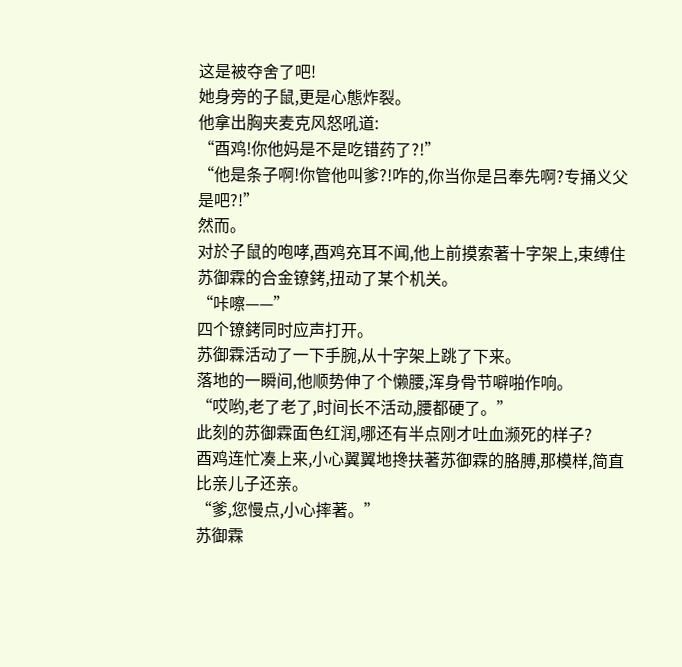这是被夺舍了吧!
她身旁的子鼠,更是心態炸裂。
他拿出胸夹麦克风怒吼道:
“酉鸡!你他妈是不是吃错药了?!”
“他是条子啊!你管他叫爹?!咋的,你当你是吕奉先啊?专捅义父是吧?!”
然而。
对於子鼠的咆哮,酉鸡充耳不闻,他上前摸索著十字架上,束缚住苏御霖的合金镣銬,扭动了某个机关。
“咔嚓——”
四个镣銬同时应声打开。
苏御霖活动了一下手腕,从十字架上跳了下来。
落地的一瞬间,他顺势伸了个懒腰,浑身骨节噼啪作响。
“哎哟,老了老了,时间长不活动,腰都硬了。”
此刻的苏御霖面色红润,哪还有半点刚才吐血濒死的样子?
酉鸡连忙凑上来,小心翼翼地搀扶著苏御霖的胳膊,那模样,简直比亲儿子还亲。
“爹,您慢点,小心摔著。”
苏御霖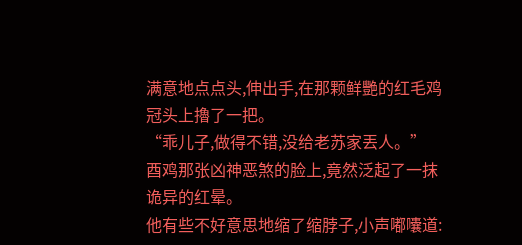满意地点点头,伸出手,在那颗鲜艷的红毛鸡冠头上擼了一把。
“乖儿子,做得不错,没给老苏家丟人。”
酉鸡那张凶神恶煞的脸上,竟然泛起了一抹诡异的红晕。
他有些不好意思地缩了缩脖子,小声嘟囔道: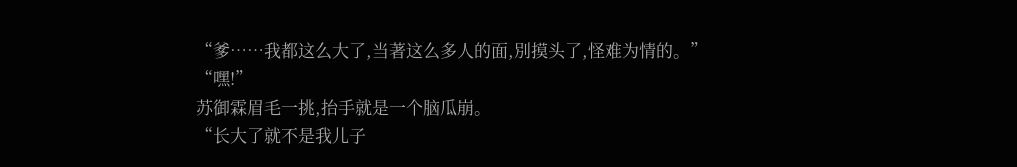“爹……我都这么大了,当著这么多人的面,別摸头了,怪难为情的。”
“嘿!”
苏御霖眉毛一挑,抬手就是一个脑瓜崩。
“长大了就不是我儿子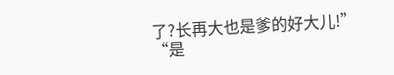了?长再大也是爹的好大儿!”
“是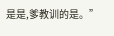是是,爹教训的是。”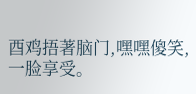酉鸡捂著脑门,嘿嘿傻笑,一脸享受。